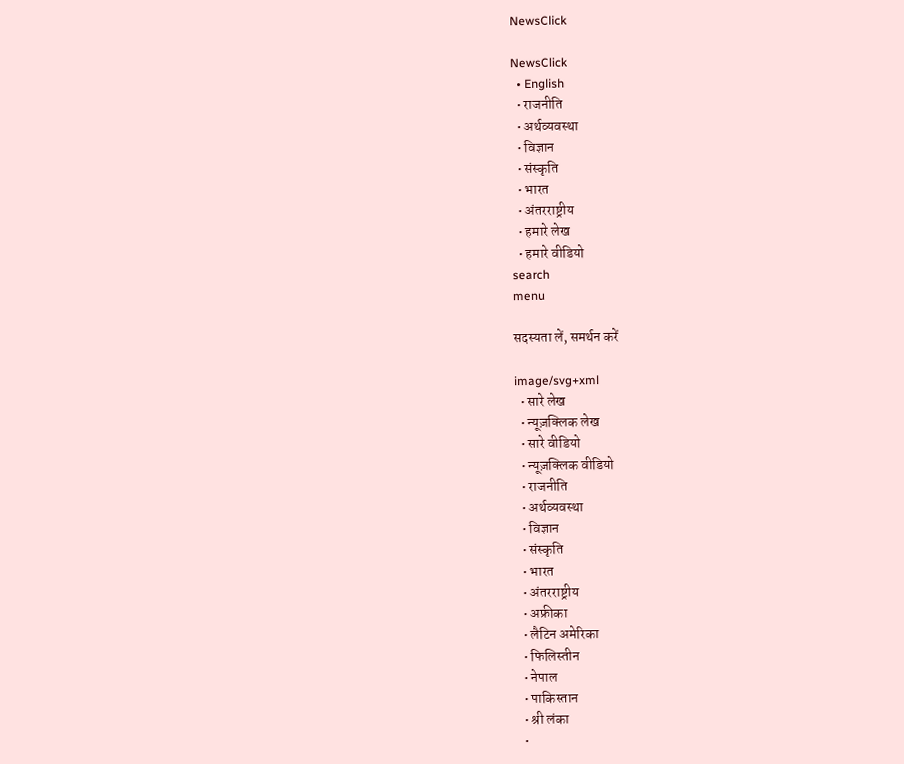NewsClick

NewsClick
  • English
  • राजनीति
  • अर्थव्यवस्था
  • विज्ञान
  • संस्कृति
  • भारत
  • अंतरराष्ट्रीय
  • हमारे लेख
  • हमारे वीडियो
search
menu

सदस्यता लें, समर्थन करें

image/svg+xml
  • सारे लेख
  • न्यूज़क्लिक लेख
  • सारे वीडियो
  • न्यूज़क्लिक वीडियो
  • राजनीति
  • अर्थव्यवस्था
  • विज्ञान
  • संस्कृति
  • भारत
  • अंतरराष्ट्रीय
  • अफ्रीका
  • लैटिन अमेरिका
  • फिलिस्तीन
  • नेपाल
  • पाकिस्तान
  • श्री लंका
  •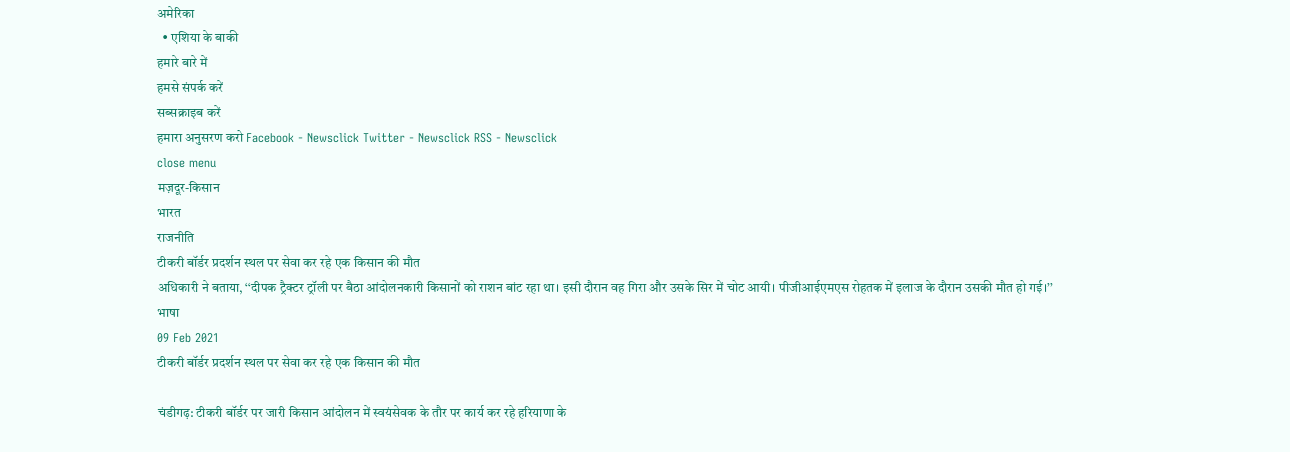अमेरिका
  • एशिया के बाकी
हमारे बारे में
हमसे संपर्क करें
सब्सक्राइब करें
हमारा अनुसरण करो Facebook - Newsclick Twitter - Newsclick RSS - Newsclick
close menu
मज़दूर-किसान
भारत
राजनीति
टीकरी बॉर्डर प्रदर्शन स्थल पर सेवा कर रहे एक किसान की मौत
अधिकारी ने बताया, ‘‘दीपक ट्रैक्टर ट्रॉली पर बैठा आंदोलनकारी किसानों को राशन बांट रहा था। इसी दौरान वह गिरा और उसके सिर में चोट आयी। पीजीआईएमएस रोहतक में इलाज के दौरान उसकी मौत हो गई।’’
भाषा
09 Feb 2021
टीकरी बॉर्डर प्रदर्शन स्थल पर सेवा कर रहे एक किसान की मौत

चंडीगढ़: टीकरी बॉर्डर पर जारी किसान आंदोलन में स्वयंसेवक के तौर पर कार्य कर रहे हरियाणा के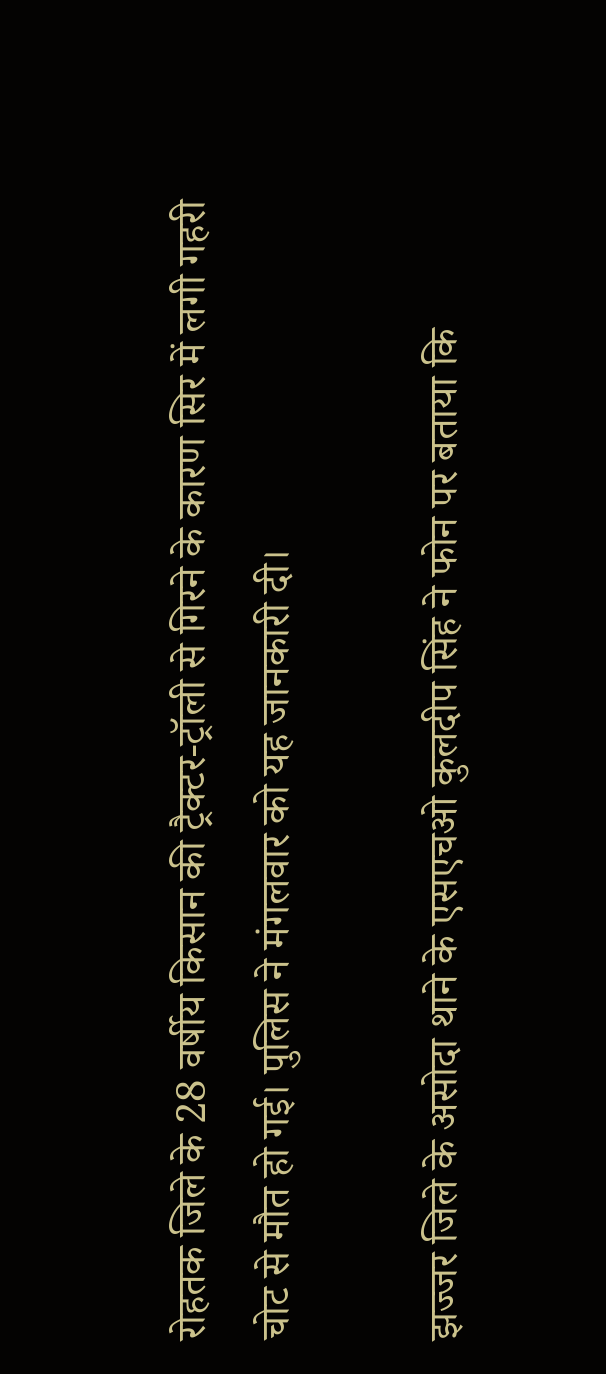रोहतक जिले के 28 वर्षीय किसान की ट्रैक्टर-ट्रॉली से गिरने के कारण सिर में लगी गहरी चोट से मौत हो गई। पुलिस ने मंगलवार को यह जानकारी दी।

झज्जर जिले के असोदा थाने के एसएचओ कुलदीप सिंह ने फोन पर बताया कि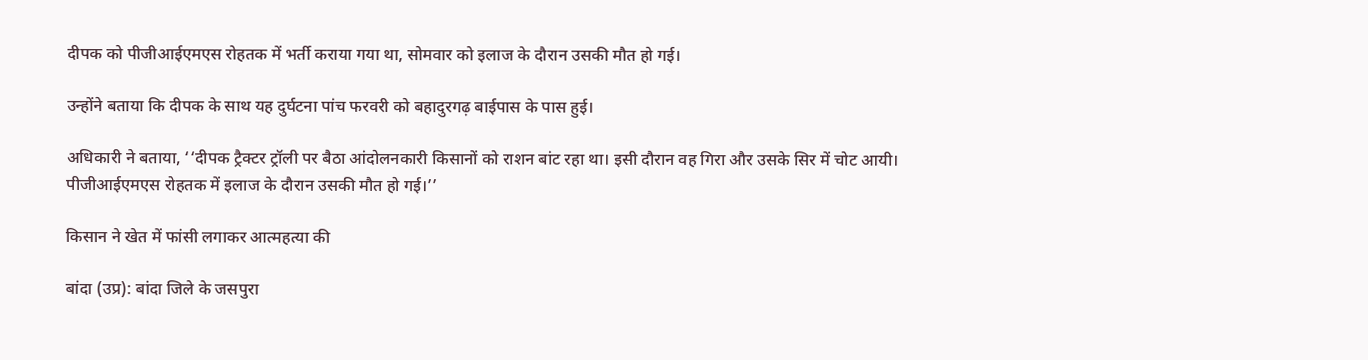दीपक को पीजीआईएमएस रोहतक में भर्ती कराया गया था, सोमवार को इलाज के दौरान उसकी मौत हो गई।

उन्होंने बताया कि दीपक के साथ यह दुर्घटना पांच फरवरी को बहादुरगढ़ बाईपास के पास हुई।

अधिकारी ने बताया, ‘‘दीपक ट्रैक्टर ट्रॉली पर बैठा आंदोलनकारी किसानों को राशन बांट रहा था। इसी दौरान वह गिरा और उसके सिर में चोट आयी। पीजीआईएमएस रोहतक में इलाज के दौरान उसकी मौत हो गई।’’

किसान ने खेत में फांसी लगाकर आत्महत्या की

बांदा (उप्र): बांदा जिले के जसपुरा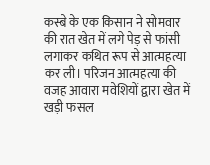कस्बे के एक किसान ने सोमवार की रात खेत में लगे पेड़ से फांसी लगाकर कथित रूप से आत्महत्या कर ली। परिजन आत्महत्या की वजह आवारा मवेशियों द्वारा खेत में खड़ी फसल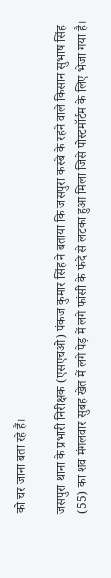को चर जाना बता रहे हैं।

जसपुरा थाना के प्रभारी निरीक्षक (एसएचओ) पंकज कुमार सिंह ने बताया कि जसपुरा कस्बे के रहने वाले किसान सुभाष सिंह (55) का शव मंगलवार सुबह खेत में लगे पेड़ में लगे फांसी के फंदे से लटका हुआ मिला जिसे पोस्टमॉर्टम के लिए भेजा गया है।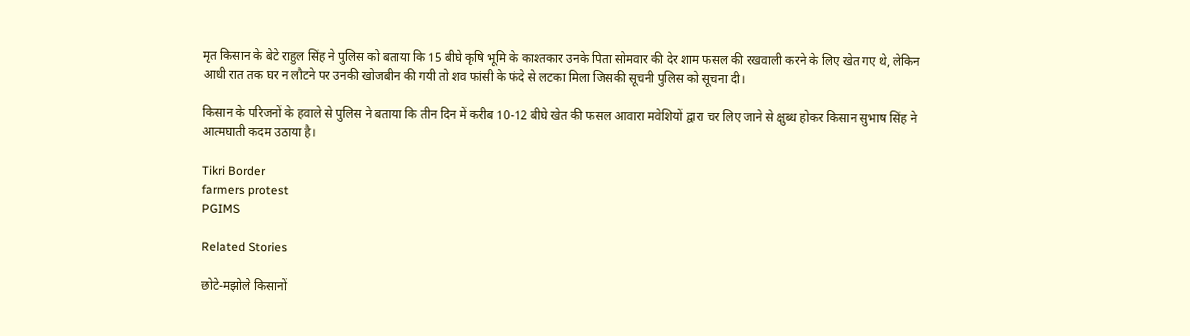मृत किसान के बेटे राहुल सिंह ने पुलिस को बताया कि 15 बीघे कृषि भूमि के काश्तकार उनके पिता सोमवार की देर शाम फसल की रखवाली करने के लिए खेत गए थे, लेकिन आधी रात तक घर न लौटने पर उनकी खोजबीन की गयी तो शव फांसी के फंदे से लटका मिला जिसकी सूचनी पुलिस को सूचना दी।

किसान के परिजनों के हवाले से पुलिस ने बताया कि तीन दिन में करीब 10-12 बीघे खेत की फसल आवारा मवेशियों द्वारा चर लिए जाने से क्षुब्ध होकर किसान सुभाष सिंह ने आत्मघाती कदम उठाया है।

Tikri Border
farmers protest
PGIMS

Related Stories

छोटे-मझोले किसानों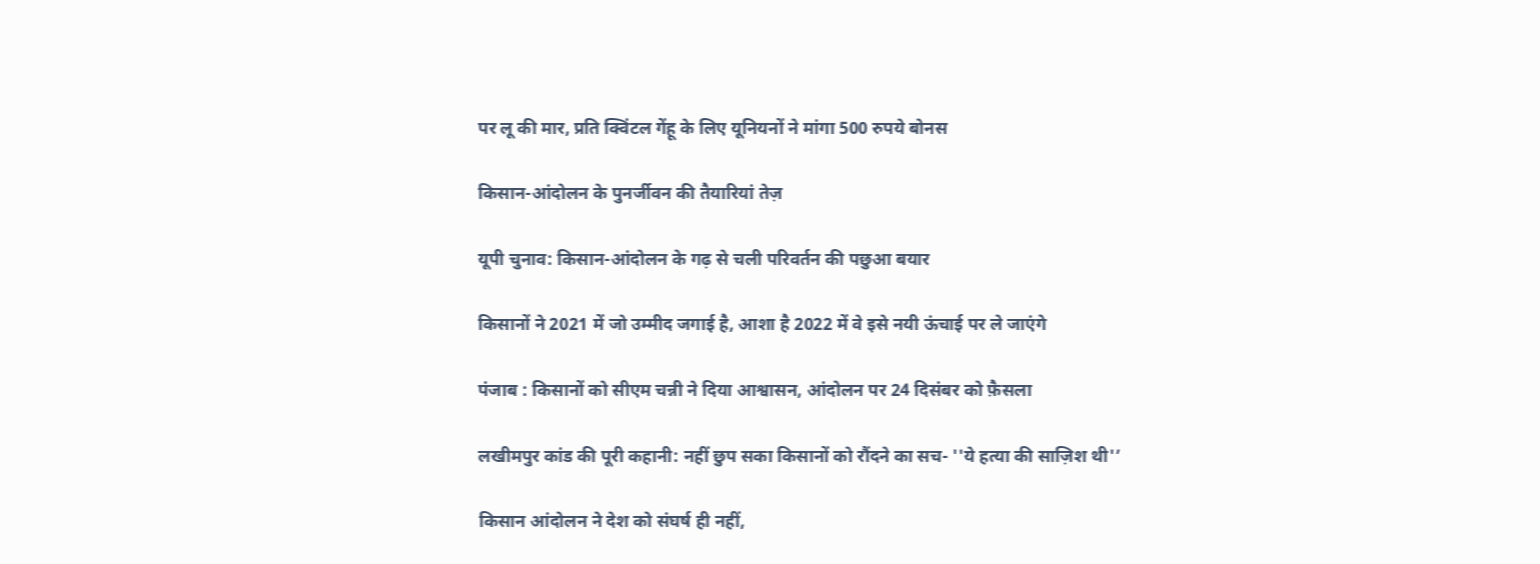पर लू की मार, प्रति क्विंटल गेंहू के लिए यूनियनों ने मांगा 500 रुपये बोनस

किसान-आंदोलन के पुनर्जीवन की तैयारियां तेज़

यूपी चुनाव: किसान-आंदोलन के गढ़ से चली परिवर्तन की पछुआ बयार

किसानों ने 2021 में जो उम्मीद जगाई है, आशा है 2022 में वे इसे नयी ऊंचाई पर ले जाएंगे

पंजाब : किसानों को सीएम चन्नी ने दिया आश्वासन, आंदोलन पर 24 दिसंबर को फ़ैसला

लखीमपुर कांड की पूरी कहानी: नहीं छुप सका किसानों को रौंदने का सच- ''ये हत्या की साज़िश थी'’

किसान आंदोलन ने देश को संघर्ष ही नहीं,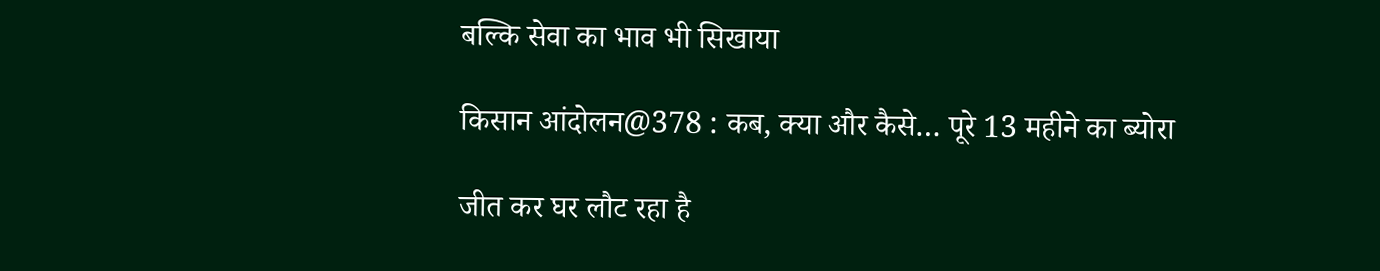बल्कि सेवा का भाव भी सिखाया

किसान आंदोलन@378 : कब, क्या और कैसे… पूरे 13 महीने का ब्योरा

जीत कर घर लौट रहा है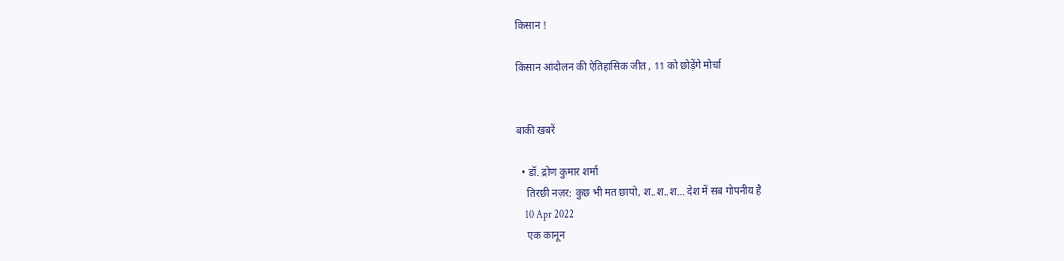किसान !

किसान आंदोलन की ऐतिहासिक जीत , 11 को छोड़ेंगे मोर्चा


बाकी खबरें

  • डॉ. द्रोण कुमार शर्मा
    तिरछी नज़र: कुछ भी मत छापो, श..श..श… देश में सब गोपनीय है
    10 Apr 2022
    एक कानून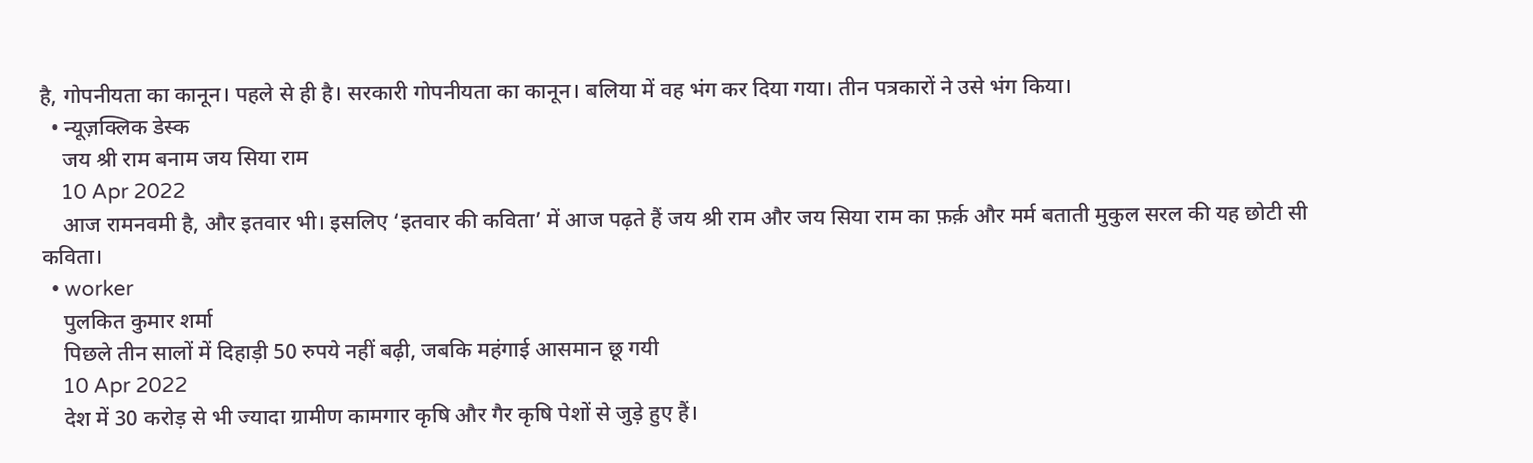है, गोपनीयता का कानून। पहले से ही है। सरकारी गोपनीयता का कानून। बलिया में वह भंग कर दिया गया। तीन पत्रकारों ने उसे भंग किया।
  • न्यूज़क्लिक डेस्क
    जय श्री राम बनाम जय सिया राम
    10 Apr 2022
    आज रामनवमी है, और इतवार भी। इसलिए ‘इतवार की कविता’ में आज पढ़ते हैं जय श्री राम और जय सिया राम का फ़र्क़ और मर्म बताती मुकुल सरल की यह छोटी सी कविता।
  • worker
    पुलकित कुमार शर्मा
    पिछले तीन सालों में दिहाड़ी 50 रुपये नहीं बढ़ी, जबकि महंगाई आसमान छू गयी
    10 Apr 2022
    देश में 30 करोड़ से भी ज्यादा ग्रामीण कामगार कृषि और गैर कृषि पेशों से जुड़े हुए हैं।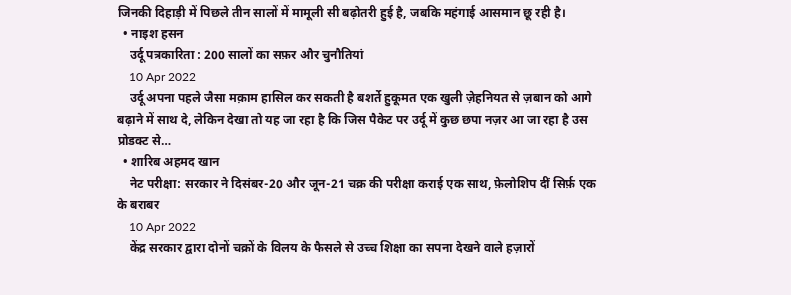जिनकी दिहाड़ी में पिछले तीन सालों में मामूली सी बढ़ोतरी हुई है, जबकि महंगाई आसमान छू रही है।
  • नाइश हसन
    उर्दू पत्रकारिता : 200 सालों का सफ़र और चुनौतियां
    10 Apr 2022
    उर्दू अपना पहले जैसा मक़ाम हासिल कर सकती है बशर्ते हुकूमत एक खुली ज़ेहनियत से ज़बान को आगे बढ़ाने में साथ दे, लेकिन देखा तो यह जा रहा है कि जिस पैकेट पर उर्दू में कुछ छपा नज़र आ जा रहा है उस प्रोडक्ट से…
  • शारिब अहमद खान
    नेट परीक्षा: सरकार ने दिसंबर-20 और जून-21 चक्र की परीक्षा कराई एक साथ, फ़ेलोशिप दीं सिर्फ़ एक के बराबर
    10 Apr 2022
    केंद्र सरकार द्वारा दोनों चक्रों के विलय के फैसले से उच्च शिक्षा का सपना देखने वाले हज़ारों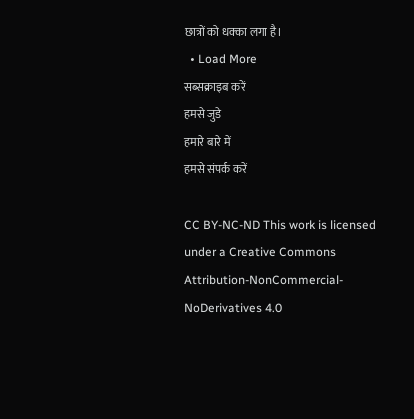छात्रों को धक्का लगा है।
  • Load More
सब्सक्राइब करें
हमसे जुडे
हमारे बारे में
हमसे संपर्क करें

CC BY-NC-ND This work is licensed under a Creative Commons Attribution-NonCommercial-NoDerivatives 4.0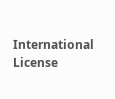International License